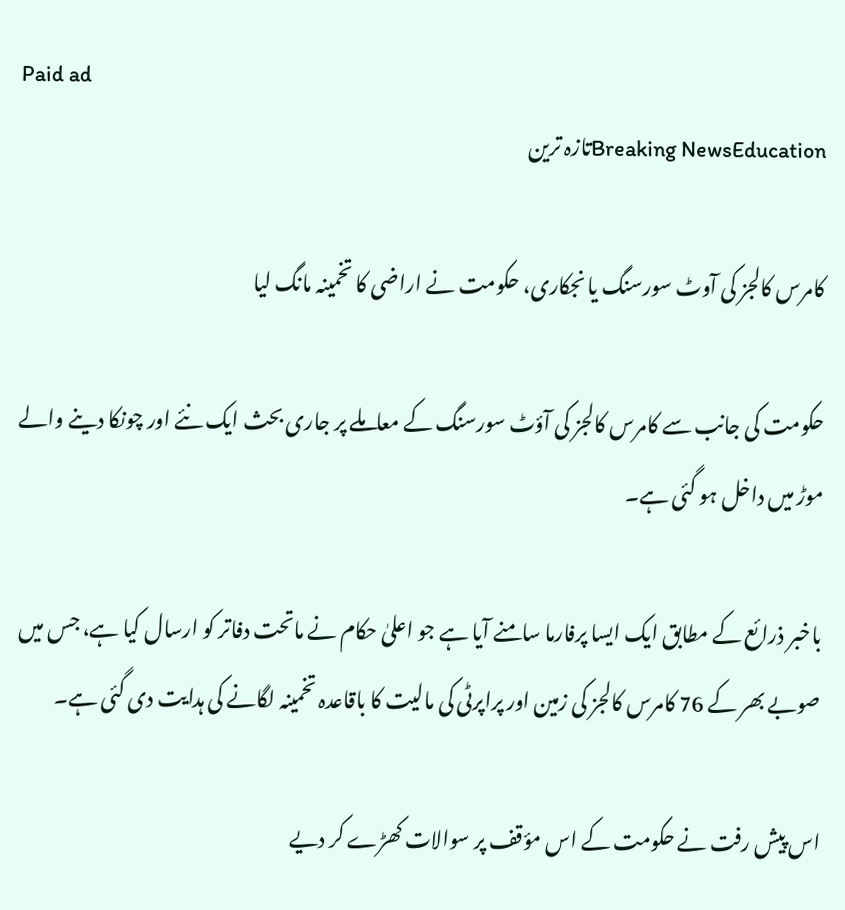Paid ad
Breaking NewsEducationتازہ ترین

کامرس کالجز کی آوٹ سورسنگ یا نجکاری، حکومت نے اراضی کا تخمینہ مانگ لیا

حکومت کی جانب سے کامرس کالجز کی آؤٹ سورسنگ کے معاملے پر جاری بحث ایک نئے اور چونکا دینے والے موڑ میں داخل ہو گئی ہے۔

باخبر ذرائع کے مطابق ایک ایسا پرفارما سامنے آیا ہے جو اعلیٰ حکام نے ماتحت دفاتر کو ارسال کیا ہے، جس میں صوبے بھر کے 76 کامرس کالجز کی زمین اور پراپرٹی کی مالیت کا باقاعدہ تخمینہ لگانے کی ہدایت دی گئی ہے۔

اس پیش رفت نے حکومت کے اس مؤقف پر سوالات کھڑے کر دیے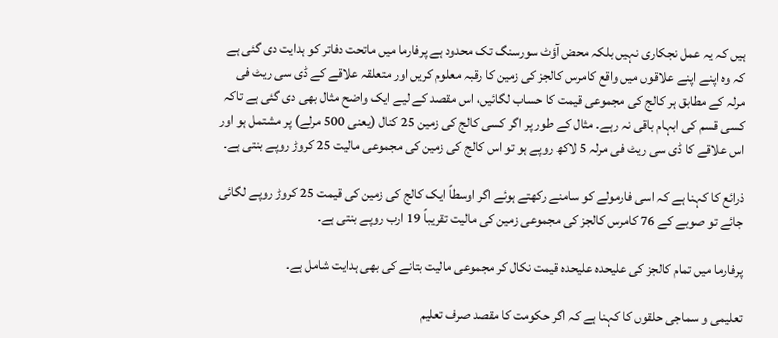ہیں کہ یہ عمل نجکاری نہیں بلکہ محض آؤٹ سورسنگ تک محدود ہے پرفارما میں ماتحت دفاتر کو ہدایت دی گئی ہے کہ وہ اپنے اپنے علاقوں میں واقع کامرس کالجز کی زمین کا رقبہ معلوم کریں اور متعلقہ علاقے کے ڈی سی ریٹ فی مرلہ کے مطابق ہر کالج کی مجموعی قیمت کا حساب لگائیں، اس مقصد کے لیے ایک واضح مثال بھی دی گئی ہے تاکہ کسی قسم کی ابہام باقی نہ رہے۔ مثال کے طور پر اگر کسی کالج کی زمین 25 کنال (یعنی 500 مرلے) پر مشتمل ہو اور اس علاقے کا ڈی سی ریٹ فی مرلہ 5 لاکھ روپے ہو تو اس کالج کی زمین کی مجموعی مالیت 25 کروڑ روپے بنتی ہے۔

ذرائع کا کہنا ہے کہ اسی فارمولے کو سامنے رکھتے ہوئے اگر اوسطاً ایک کالج کی زمین کی قیمت 25 کروڑ روپے لگائی جائے تو صوبے کے 76 کامرس کالجز کی مجموعی زمین کی مالیت تقریباً 19 ارب روپے بنتی ہے۔

پرفارما میں تمام کالجز کی علیحدہ علیحدہ قیمت نکال کر مجموعی مالیت بتانے کی بھی ہدایت شامل ہے۔

تعلیمی و سماجی حلقوں کا کہنا ہے کہ اگر حکومت کا مقصد صرف تعلیم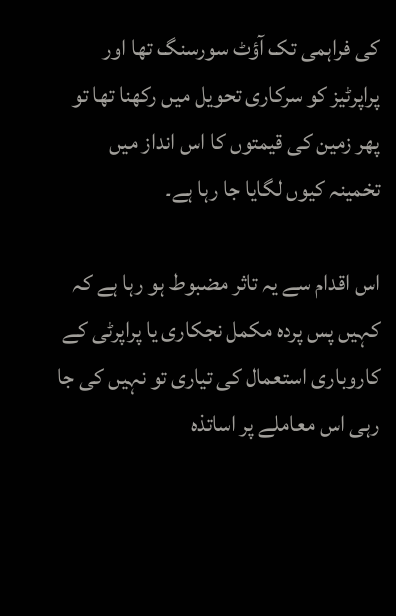کی فراہمی تک آؤٹ سورسنگ تھا اور پراپرٹیز کو سرکاری تحویل میں رکھنا تھا تو پھر زمین کی قیمتوں کا اس انداز میں تخمینہ کیوں لگایا جا رہا ہے۔

اس اقدام سے یہ تاثر مضبوط ہو رہا ہے کہ کہیں پس پردہ مکمل نجکاری یا پراپرٹی کے کاروباری استعمال کی تیاری تو نہیں کی جا رہی اس معاملے پر اساتذہ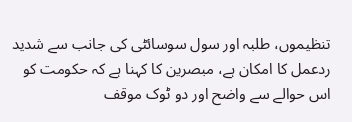تنظیموں، طلبہ اور سول سوسائٹی کی جانب سے شدید ردعمل کا امکان ہے، مبصرین کا کہنا ہے کہ حکومت کو اس حوالے سے واضح اور دو ٹوک موقف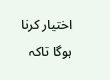اختیار کرنا ہوگا تاکہ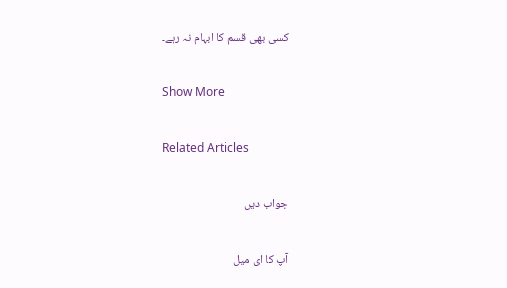کسی بھی قسم کا ابہام نہ رہے۔

Show More

Related Articles

جواب دیں

آپ کا ای میل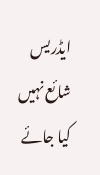ایڈریس شائع نہیں کیا جائے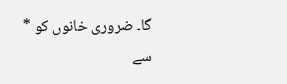گا۔ ضروری خانوں کو * سے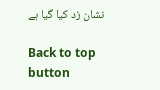نشان زد کیا گیا ہے

Back to top button